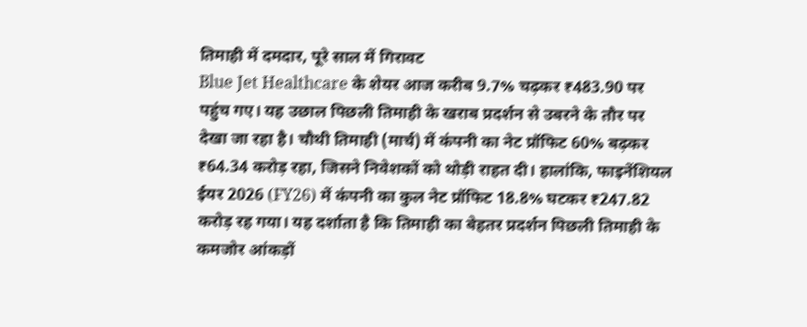तिमाही में दमदार, पूरे साल में गिरावट
Blue Jet Healthcare के शेयर आज करीब 9.7% चढ़कर ₹483.90 पर पहुंच गए। यह उछाल पिछली तिमाही के खराब प्रदर्शन से उबरने के तौर पर देखा जा रहा है। चौथी तिमाही (मार्च) में कंपनी का नेट प्रॉफिट 60% बढ़कर ₹64.34 करोड़ रहा, जिसने निवेशकों को थोड़ी राहत दी। हालांकि, फाइनेंशियल ईयर 2026 (FY26) में कंपनी का कुल नेट प्रॉफिट 18.8% घटकर ₹247.82 करोड़ रह गया। यह दर्शाता है कि तिमाही का बेहतर प्रदर्शन पिछली तिमाही के कमजोर आंकड़ों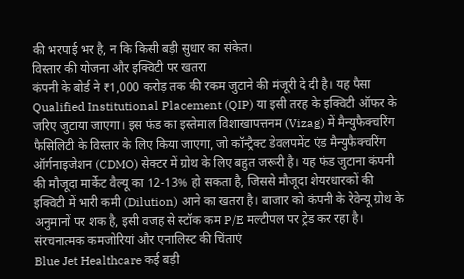की भरपाई भर है, न कि किसी बड़ी सुधार का संकेत।
विस्तार की योजना और इक्विटी पर खतरा
कंपनी के बोर्ड ने ₹1,000 करोड़ तक की रकम जुटाने की मंजूरी दे दी है। यह पैसा Qualified Institutional Placement (QIP) या इसी तरह के इक्विटी ऑफर के जरिए जुटाया जाएगा। इस फंड का इस्तेमाल विशाखापत्तनम (Vizag) में मैन्युफैक्चरिंग फैसिलिटी के विस्तार के लिए किया जाएगा, जो कॉन्ट्रैक्ट डेवलपमेंट एंड मैन्युफैक्चरिंग ऑर्गनाइजेशन (CDMO) सेक्टर में ग्रोथ के लिए बहुत जरूरी है। यह फंड जुटाना कंपनी की मौजूदा मार्केट वैल्यू का 12-13% हो सकता है, जिससे मौजूदा शेयरधारकों की इक्विटी में भारी कमी (Dilution) आने का खतरा है। बाजार को कंपनी के रेवेन्यू ग्रोथ के अनुमानों पर शक है, इसी वजह से स्टॉक कम P/E मल्टीपल पर ट्रेड कर रहा है।
संरचनात्मक कमजोरियां और एनालिस्ट की चिंताएं
Blue Jet Healthcare कई बड़ी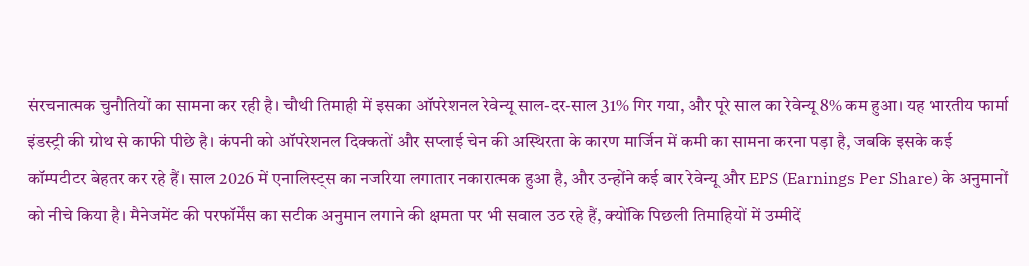संरचनात्मक चुनौतियों का सामना कर रही है। चौथी तिमाही में इसका ऑपरेशनल रेवेन्यू साल-दर-साल 31% गिर गया, और पूरे साल का रेवेन्यू 8% कम हुआ। यह भारतीय फार्मा इंडस्ट्री की ग्रोथ से काफी पीछे है। कंपनी को ऑपरेशनल दिक्कतों और सप्लाई चेन की अस्थिरता के कारण मार्जिन में कमी का सामना करना पड़ा है, जबकि इसके कई कॉम्पटीटर बेहतर कर रहे हैं। साल 2026 में एनालिस्ट्स का नजरिया लगातार नकारात्मक हुआ है, और उन्होंने कई बार रेवेन्यू और EPS (Earnings Per Share) के अनुमानों को नीचे किया है। मैनेजमेंट की परफॉर्मेंस का सटीक अनुमान लगाने की क्षमता पर भी सवाल उठ रहे हैं, क्योंकि पिछली तिमाहियों में उम्मीदें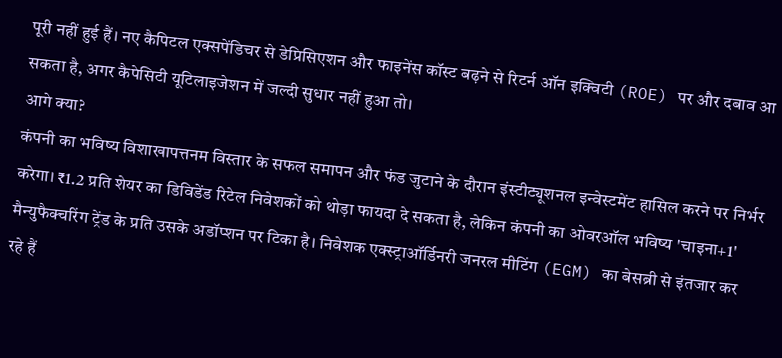पूरी नहीं हुई हैं। नए कैपिटल एक्सपेंडिचर से डेप्रिसिएशन और फाइनेंस कॉस्ट बढ़ने से रिटर्न ऑन इक्विटी (ROE) पर और दबाव आ सकता है, अगर कैपेसिटी यूटिलाइजेशन में जल्दी सुधार नहीं हुआ तो।
आगे क्या?
कंपनी का भविष्य विशाखापत्तनम विस्तार के सफल समापन और फंड जुटाने के दौरान इंस्टीट्यूशनल इन्वेस्टमेंट हासिल करने पर निर्भर करेगा। ₹1.2 प्रति शेयर का डिविडेंड रिटेल निवेशकों को थोड़ा फायदा दे सकता है, लेकिन कंपनी का ओवरऑल भविष्य 'चाइना+1' मैन्युफैक्चरिंग ट्रेंड के प्रति उसके अडॉप्शन पर टिका है। निवेशक एक्स्ट्राऑर्डिनरी जनरल मीटिंग (EGM) का बेसब्री से इंतजार कर रहे हैं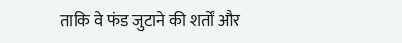ताकि वे फंड जुटाने की शर्तों और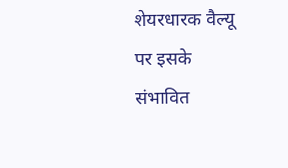शेयरधारक वैल्यू पर इसके संभावित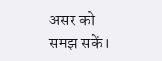असर को समझ सकें।